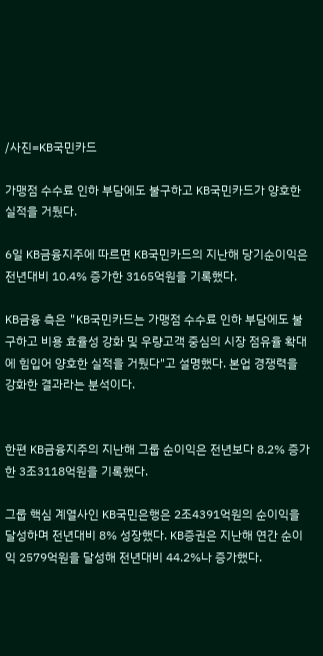/사진=KB국민카드

가맹점 수수료 인하 부담에도 불구하고 KB국민카드가 양호한 실적을 거뒀다.

6일 KB금융지주에 따르면 KB국민카드의 지난해 당기순이익은 전년대비 10.4% 증가한 3165억원을 기록했다.

KB금융 측은 "KB국민카드는 가맹점 수수료 인하 부담에도 불구하고 비용 효율성 강화 및 우량고객 중심의 시장 점유율 확대에 힘입어 양호한 실적을 거뒀다"고 설명했다. 본업 경쟁력을 강화한 결과라는 분석이다.


한편 KB금융지주의 지난해 그룹 순이익은 전년보다 8.2% 증가한 3조3118억원을 기록했다.

그룹 핵심 계열사인 KB국민은행은 2조4391억원의 순이익을 달성하며 전년대비 8% 성장했다. KB증권은 지난해 연간 순이익 2579억원을 달성해 전년대비 44.2%나 증가했다.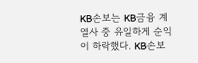KB손보는 KB금융 계열사 중 유일하게 순익이 하락했다. KB손보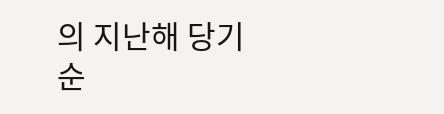의 지난해 당기순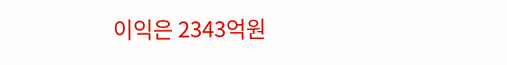이익은 2343억원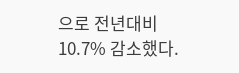으로 전년대비 10.7% 감소했다.